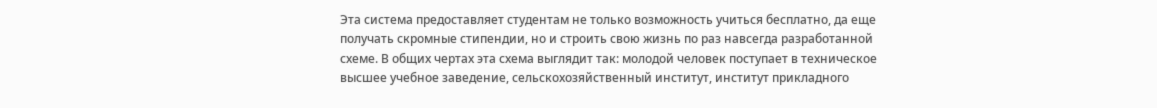Эта система предоставляет студентам не только возможность учиться бесплатно, да еще получать скромные стипендии, но и строить свою жизнь по раз навсегда разработанной схеме. В общих чертах эта схема выглядит так: молодой человек поступает в техническое высшее учебное заведение, сельскохозяйственный институт, институт прикладного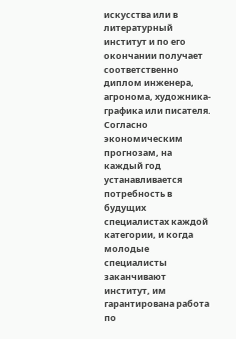искусства или в литературный институт и по его окончании получает соответственно диплом инженера, агронома, художника-графика или писателя. Согласно экономическим прогнозам, на каждый год устанавливается потребность в будущих специалистах каждой категории, и когда молодые специалисты заканчивают институт, им гарантирована работа по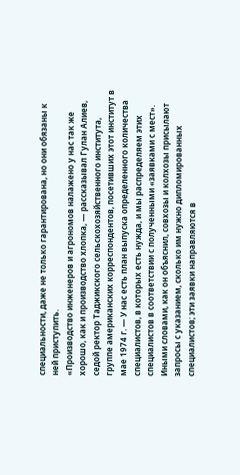специальности, даже не только гарантирована, но они обязаны к ней приступить.
«Производство инженеров и агрономов налажено у нас так же хорошо, как и производство хлопка, — рассказывал Гулан Алиев, седой ректор Таджикского сельскохозяйственного института, группе американских корреспондентов, посетивших этот институт в мае 1974 г. — У нас есть план выпуска определенного количества специалистов, в которых есть нужда, и мы распределяем этих специалистов в соответствии с полученными «заявками с мест». Иными словами, как он объяснил, совхозы и колхозы присылают запросы с указанием, сколько им нужно дипломированных специалистов; эти заявки направляются в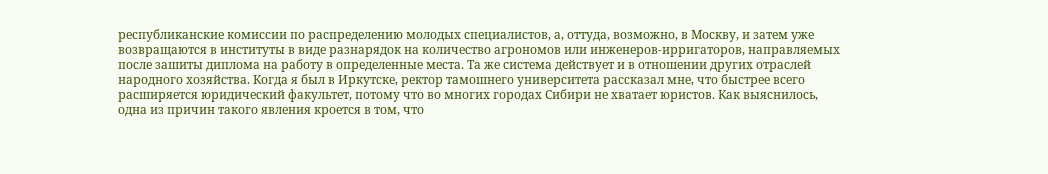республиканские комиссии по распределению молодых специалистов, а, оттуда, возможно, в Москву, и затем уже возвращаются в институты в виде разнарядок на количество агрономов или инженеров-ирригаторов, направляемых после зашиты диплома на работу в определенные места. Та же система действует и в отношении других отраслей народного хозяйства. Когда я был в Иркутске, ректор тамошнего университета рассказал мне, что быстрее всего расширяется юридический факультет, потому что во многих городах Сибири не хватает юристов. Как выяснилось, одна из причин такого явления кроется в том, что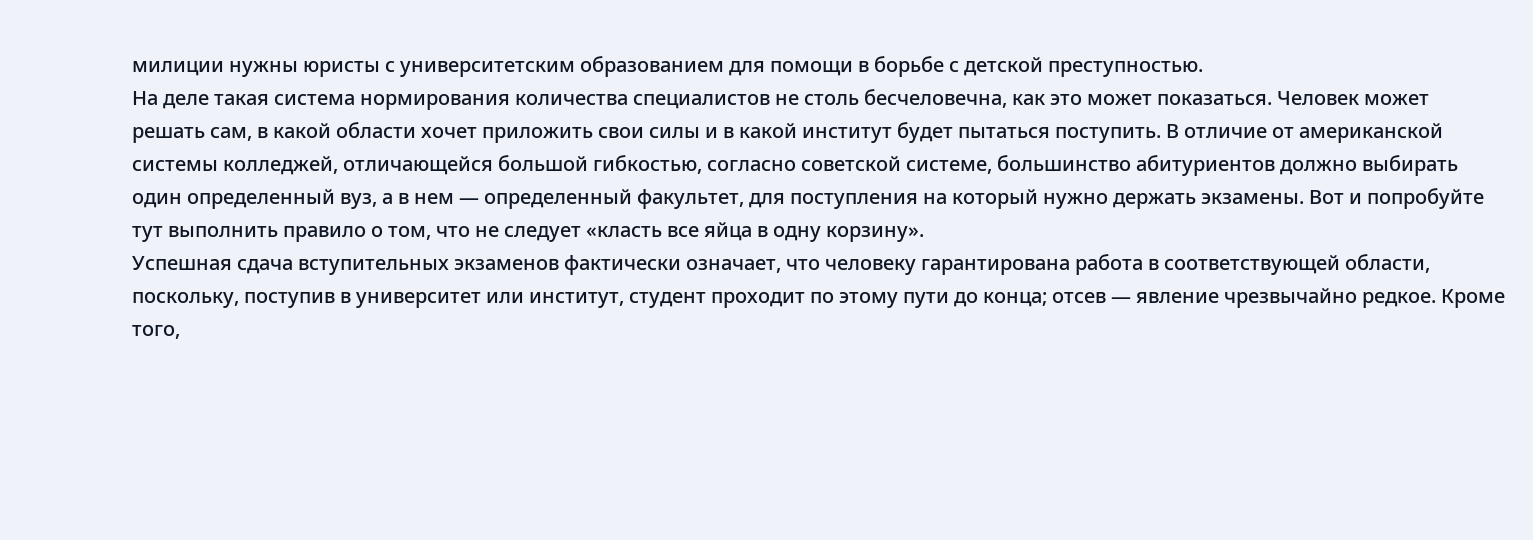милиции нужны юристы с университетским образованием для помощи в борьбе с детской преступностью.
На деле такая система нормирования количества специалистов не столь бесчеловечна, как это может показаться. Человек может решать сам, в какой области хочет приложить свои силы и в какой институт будет пытаться поступить. В отличие от американской системы колледжей, отличающейся большой гибкостью, согласно советской системе, большинство абитуриентов должно выбирать один определенный вуз, а в нем — определенный факультет, для поступления на который нужно держать экзамены. Вот и попробуйте тут выполнить правило о том, что не следует «класть все яйца в одну корзину».
Успешная сдача вступительных экзаменов фактически означает, что человеку гарантирована работа в соответствующей области, поскольку, поступив в университет или институт, студент проходит по этому пути до конца; отсев — явление чрезвычайно редкое. Кроме того,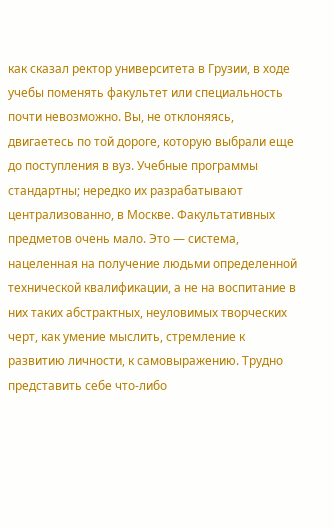как сказал ректор университета в Грузии, в ходе учебы поменять факультет или специальность почти невозможно. Вы, не отклоняясь, двигаетесь по той дороге, которую выбрали еще до поступления в вуз. Учебные программы стандартны; нередко их разрабатывают централизованно, в Москве. Факультативных предметов очень мало. Это — система, нацеленная на получение людьми определенной технической квалификации, а не на воспитание в них таких абстрактных, неуловимых творческих черт, как умение мыслить, стремление к развитию личности, к самовыражению. Трудно представить себе что-либо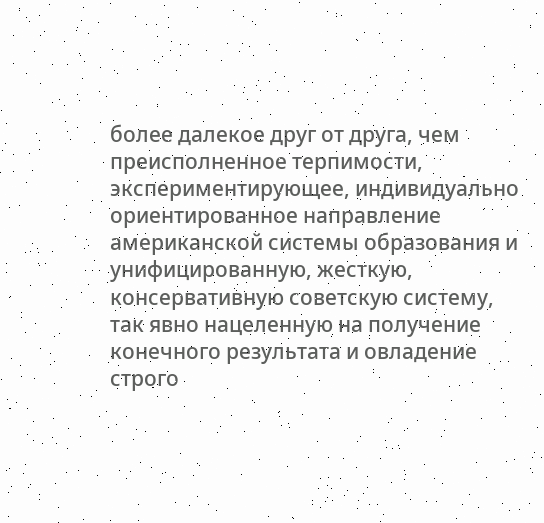более далекое друг от друга, чем преисполненное терпимости, экспериментирующее, индивидуально ориентированное направление американской системы образования и унифицированную, жесткую, консервативную советскую систему, так явно нацеленную на получение конечного результата и овладение строго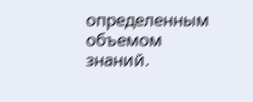определенным объемом знаний.